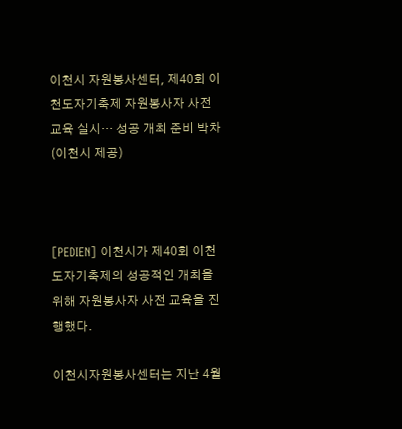이천시 자원봉사센터, 제40회 이천도자기축제 자원봉사자 사전교육 실시… 성공 개최 준비 박차 (이천시 제공)



[PEDIEN] 이천시가 제40회 이천도자기축제의 성공적인 개최을 위해 자원봉사자 사전 교육을 진행했다.

이천시자원봉사센터는 지난 4월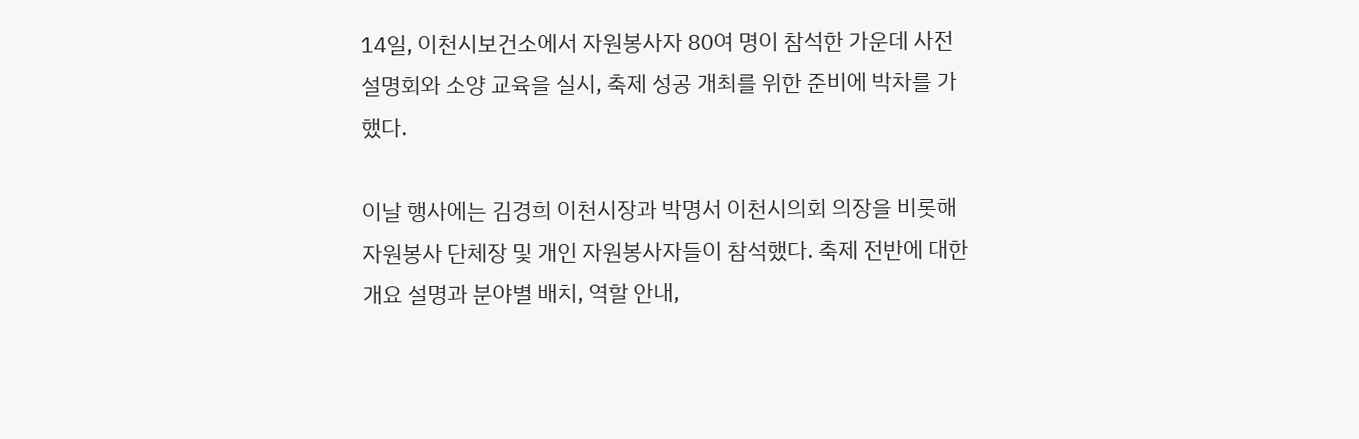14일, 이천시보건소에서 자원봉사자 80여 명이 참석한 가운데 사전 설명회와 소양 교육을 실시, 축제 성공 개최를 위한 준비에 박차를 가했다.

이날 행사에는 김경희 이천시장과 박명서 이천시의회 의장을 비롯해 자원봉사 단체장 및 개인 자원봉사자들이 참석했다. 축제 전반에 대한 개요 설명과 분야별 배치, 역할 안내,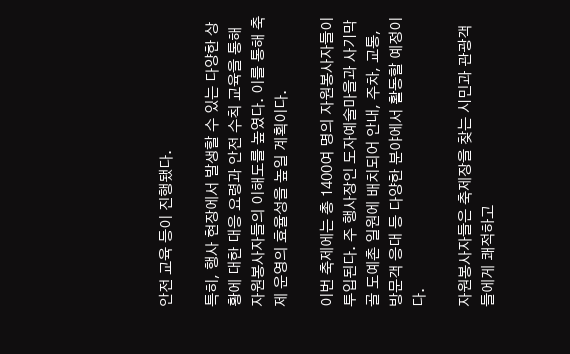안전 교육 등이 진행됐다.

특히, 행사 현장에서 발생할 수 있는 다양한 상황에 대한 대응 요령과 안전 수칙 교육을 통해 자원봉사자들의 이해도를 높였다. 이를 통해 축제 운영의 효율성을 높일 계획이다.

이번 축제에는 총 1400여 명의 자원봉사자들이 투입된다. 주 행사장인 도자예술마을과 사기막골 도예촌 일원에 배치되어 안내, 주차, 교통, 방문객 응대 등 다양한 분야에서 활동할 예정이다.

자원봉사자들은 축제장을 찾는 시민과 관광객들에게 쾌적하고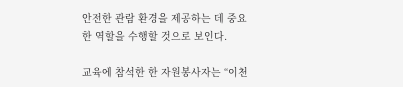안전한 관람 환경을 제공하는 데 중요한 역할을 수행할 것으로 보인다.

교육에 참석한 한 자원봉사자는 “이천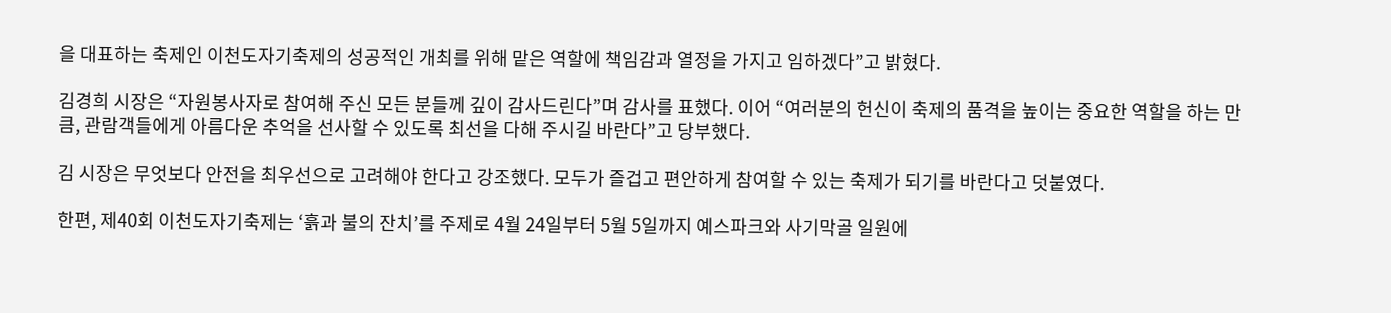을 대표하는 축제인 이천도자기축제의 성공적인 개최를 위해 맡은 역할에 책임감과 열정을 가지고 임하겠다”고 밝혔다.

김경희 시장은 “자원봉사자로 참여해 주신 모든 분들께 깊이 감사드린다”며 감사를 표했다. 이어 “여러분의 헌신이 축제의 품격을 높이는 중요한 역할을 하는 만큼, 관람객들에게 아름다운 추억을 선사할 수 있도록 최선을 다해 주시길 바란다”고 당부했다.

김 시장은 무엇보다 안전을 최우선으로 고려해야 한다고 강조했다. 모두가 즐겁고 편안하게 참여할 수 있는 축제가 되기를 바란다고 덧붙였다.

한편, 제40회 이천도자기축제는 ‘흙과 불의 잔치’를 주제로 4월 24일부터 5월 5일까지 예스파크와 사기막골 일원에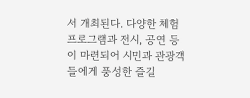서 개최된다. 다양한 체험 프로그램과 전시, 공연 등이 마련되어 시민과 관광객들에게 풍성한 즐길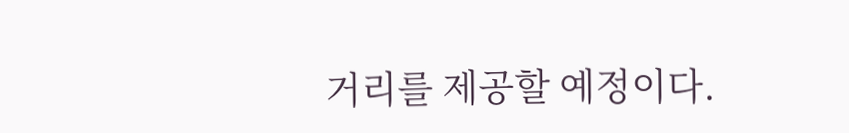거리를 제공할 예정이다.